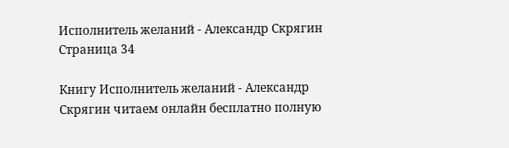Исполнитель желаний - Александр Скрягин Страница 34

Книгу Исполнитель желаний - Александр Скрягин читаем онлайн бесплатно полную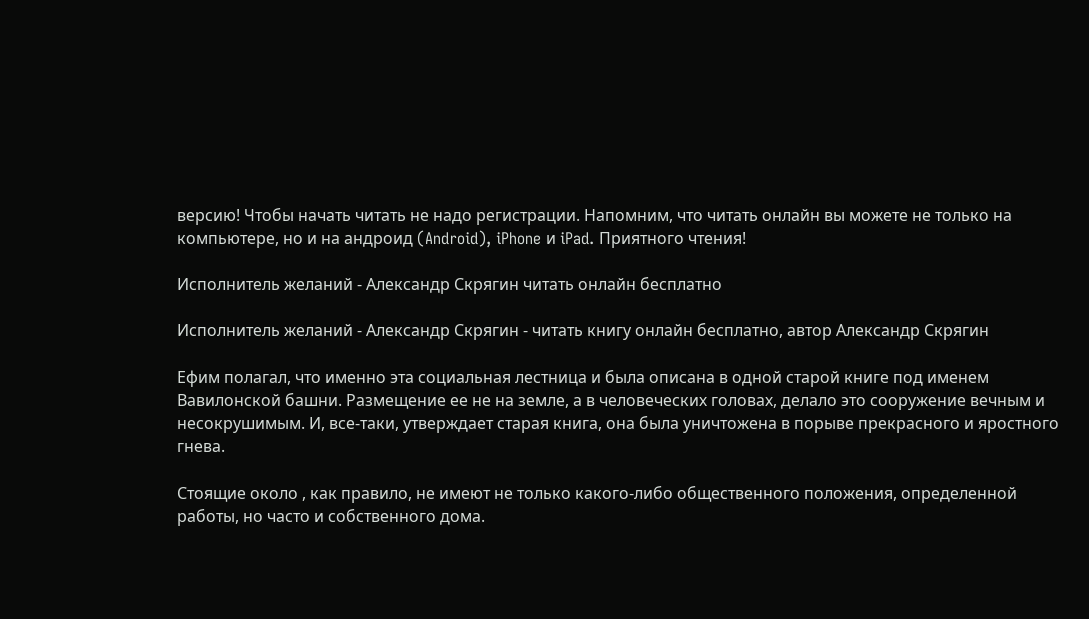версию! Чтобы начать читать не надо регистрации. Напомним, что читать онлайн вы можете не только на компьютере, но и на андроид (Android), iPhone и iPad. Приятного чтения!

Исполнитель желаний - Александр Скрягин читать онлайн бесплатно

Исполнитель желаний - Александр Скрягин - читать книгу онлайн бесплатно, автор Александр Скрягин

Ефим полагал, что именно эта социальная лестница и была описана в одной старой книге под именем Вавилонской башни. Размещение ее не на земле, а в человеческих головах, делало это сооружение вечным и несокрушимым. И, все-таки, утверждает старая книга, она была уничтожена в порыве прекрасного и яростного гнева.

Стоящие около , как правило, не имеют не только какого-либо общественного положения, определенной работы, но часто и собственного дома.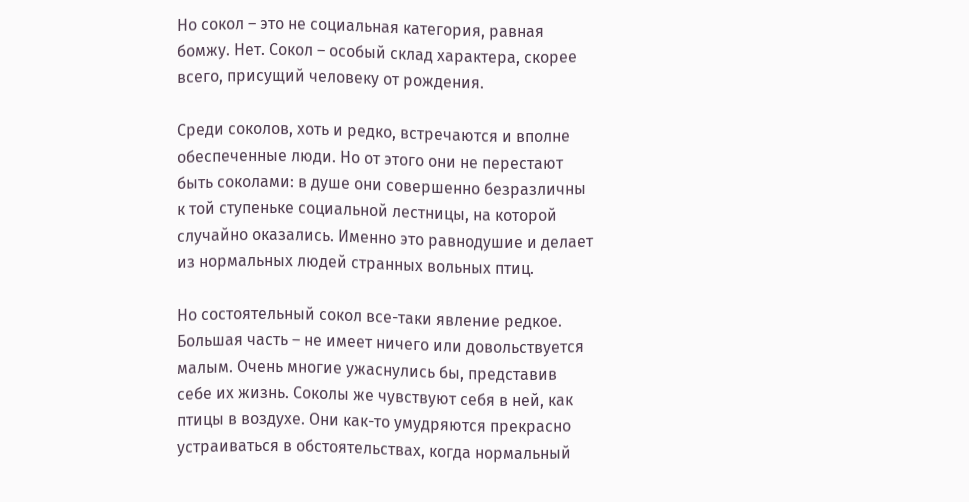Но сокол – это не социальная категория, равная бомжу. Нет. Сокол – особый склад характера, скорее всего, присущий человеку от рождения.

Среди соколов, хоть и редко, встречаются и вполне обеспеченные люди. Но от этого они не перестают быть соколами: в душе они совершенно безразличны к той ступеньке социальной лестницы, на которой случайно оказались. Именно это равнодушие и делает из нормальных людей странных вольных птиц.

Но состоятельный сокол все-таки явление редкое. Большая часть – не имеет ничего или довольствуется малым. Очень многие ужаснулись бы, представив себе их жизнь. Соколы же чувствуют себя в ней, как птицы в воздухе. Они как-то умудряются прекрасно устраиваться в обстоятельствах, когда нормальный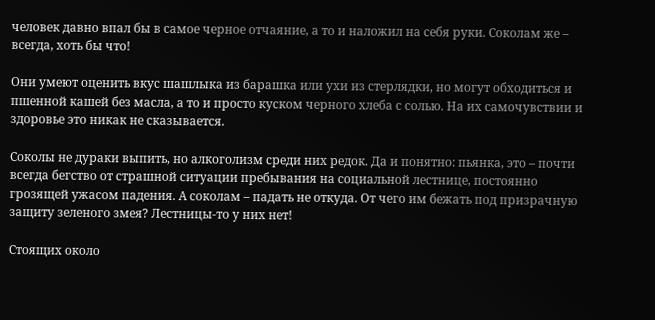человек давно впал бы в самое черное отчаяние, а то и наложил на себя руки. Соколам же – всегда, хоть бы что!

Они умеют оценить вкус шашлыка из барашка или ухи из стерлядки, но могут обходиться и пшенной кашей без масла, а то и просто куском черного хлеба с солью. На их самочувствии и здоровье это никак не сказывается.

Соколы не дураки выпить, но алкоголизм среди них редок. Да и понятно: пьянка, это – почти всегда бегство от страшной ситуации пребывания на социальной лестнице, постоянно грозящей ужасом падения. А соколам – падать не откуда. От чего им бежать под призрачную защиту зеленого змея? Лестницы-то у них нет!

Стоящих около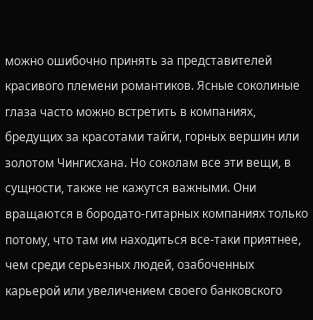можно ошибочно принять за представителей красивого племени романтиков. Ясные соколиные глаза часто можно встретить в компаниях, бредущих за красотами тайги, горных вершин или золотом Чингисхана. Но соколам все эти вещи, в сущности, также не кажутся важными. Они вращаются в бородато-гитарных компаниях только потому, что там им находиться все-таки приятнее, чем среди серьезных людей, озабоченных карьерой или увеличением своего банковского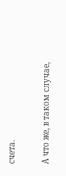счета.

А что же, в таком случае,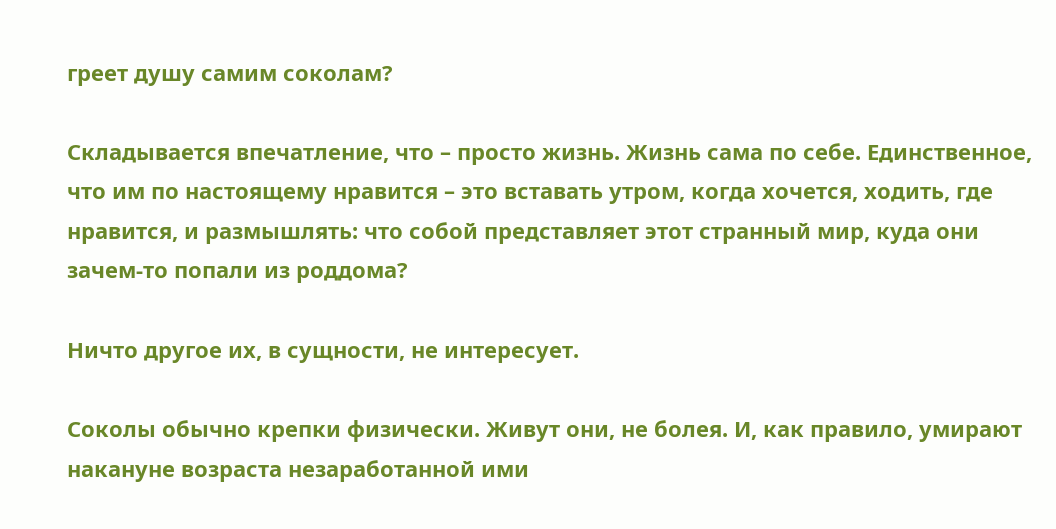греет душу самим соколам?

Складывается впечатление, что – просто жизнь. Жизнь сама по себе. Единственное, что им по настоящему нравится – это вставать утром, когда хочется, ходить, где нравится, и размышлять: что собой представляет этот странный мир, куда они зачем-то попали из роддома?

Ничто другое их, в сущности, не интересует.

Соколы обычно крепки физически. Живут они, не болея. И, как правило, умирают накануне возраста незаработанной ими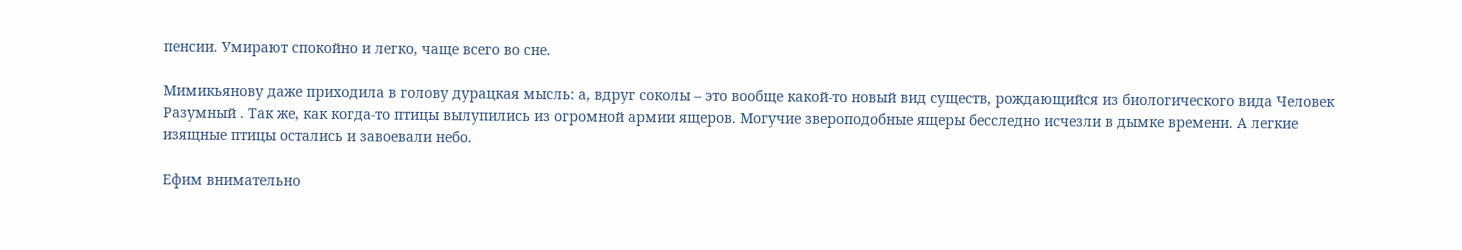пенсии. Умирают спокойно и легко, чаще всего во сне.

Мимикьянову даже приходила в голову дурацкая мысль: а, вдруг соколы – это вообще какой-то новый вид существ, рождающийся из биологического вида Человек Разумный . Так же, как когда-то птицы вылупились из огромной армии ящеров. Могучие звероподобные ящеры бесследно исчезли в дымке времени. А легкие изящные птицы остались и завоевали небо.

Ефим внимательно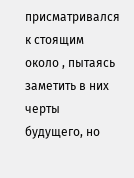присматривался к стоящим около , пытаясь заметить в них черты будущего, но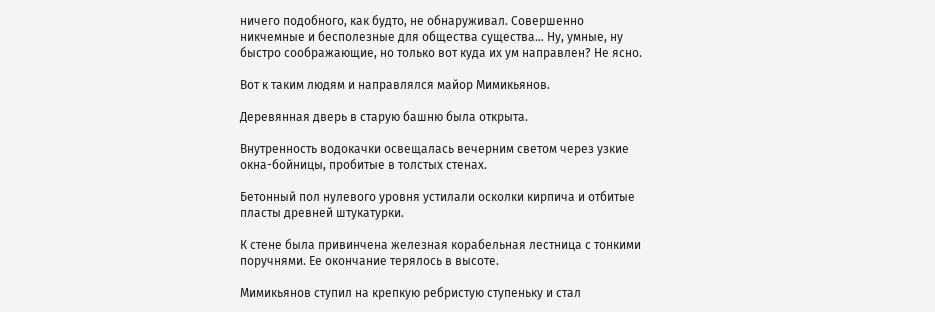ничего подобного, как будто, не обнаруживал. Совершенно никчемные и бесполезные для общества существа… Ну, умные, ну быстро соображающие, но только вот куда их ум направлен? Не ясно.

Вот к таким людям и направлялся майор Мимикьянов.

Деревянная дверь в старую башню была открыта.

Внутренность водокачки освещалась вечерним светом через узкие окна-бойницы, пробитые в толстых стенах.

Бетонный пол нулевого уровня устилали осколки кирпича и отбитые пласты древней штукатурки.

К стене была привинчена железная корабельная лестница с тонкими поручнями. Ее окончание терялось в высоте.

Мимикьянов ступил на крепкую ребристую ступеньку и стал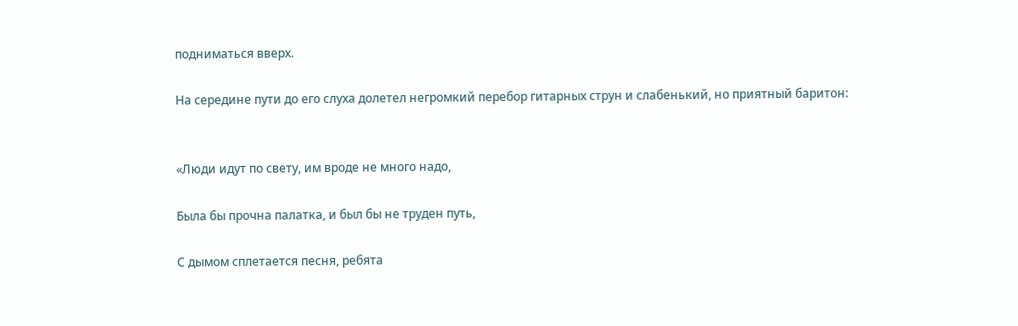подниматься вверх.

На середине пути до его слуха долетел негромкий перебор гитарных струн и слабенький, но приятный баритон:


«Люди идут по свету, им вроде не много надо,

Была бы прочна палатка, и был бы не труден путь,

С дымом сплетается песня, ребята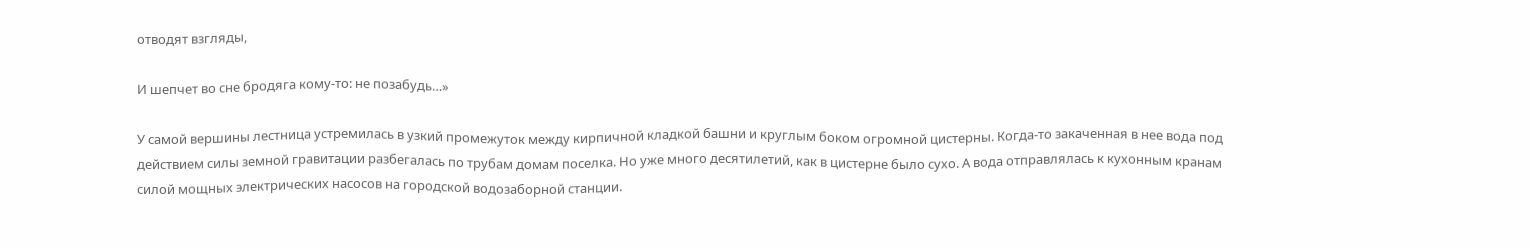отводят взгляды,

И шепчет во сне бродяга кому-то: не позабудь…»

У самой вершины лестница устремилась в узкий промежуток между кирпичной кладкой башни и круглым боком огромной цистерны. Когда-то закаченная в нее вода под действием силы земной гравитации разбегалась по трубам домам поселка. Но уже много десятилетий, как в цистерне было сухо. А вода отправлялась к кухонным кранам силой мощных электрических насосов на городской водозаборной станции.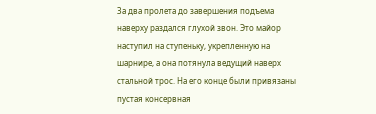За два пролета до завершения подъема наверху раздался глухой звон. Это майор наступил на ступеньку, укрепленную на шарнире, а она потянула ведущий наверх стальной трос. На его конце были привязаны пустая консервная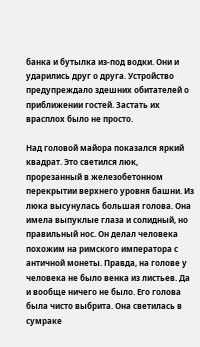банка и бутылка из-под водки. Они и ударились друг о друга. Устройство предупреждало здешних обитателей о приближении гостей. Застать их врасплох было не просто.

Над головой майора показался яркий квадрат. Это светился люк, прорезанный в железобетонном перекрытии верхнего уровня башни. Из люка высунулась большая голова. Она имела выпуклые глаза и солидный, но правильный нос. Он делал человека похожим на римского императора с античной монеты. Правда, на голове у человека не было венка из листьев. Да и вообще ничего не было. Его голова была чисто выбрита. Она светилась в сумраке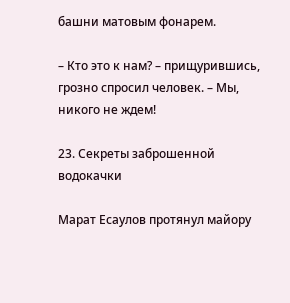башни матовым фонарем.

– Кто это к нам? – прищурившись, грозно спросил человек. – Мы, никого не ждем!

23. Секреты заброшенной водокачки

Марат Есаулов протянул майору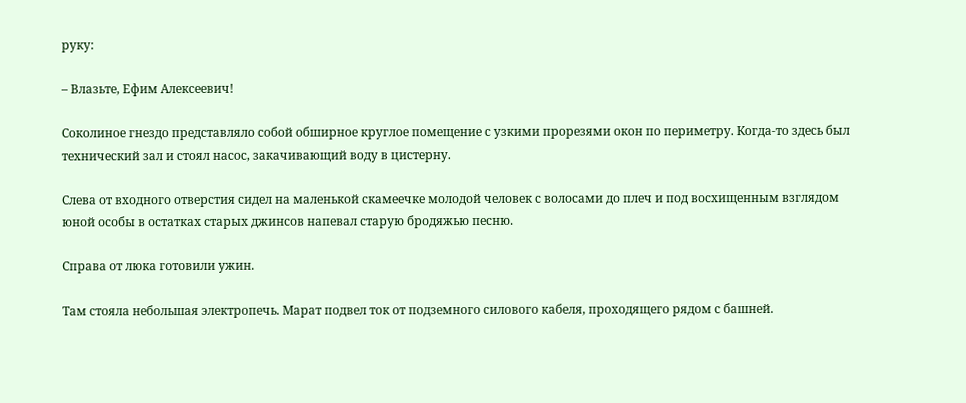руку:

– Влазьте, Ефим Алексеевич!

Соколиное гнездо представляло собой обширное круглое помещение с узкими прорезями окон по периметру. Когда-то здесь был технический зал и стоял насос, закачивающий воду в цистерну.

Слева от входного отверстия сидел на маленькой скамеечке молодой человек с волосами до плеч и под восхищенным взглядом юной особы в остатках старых джинсов напевал старую бродяжью песню.

Справа от люка готовили ужин.

Там стояла небольшая электропечь. Марат подвел ток от подземного силового кабеля, проходящего рядом с башней.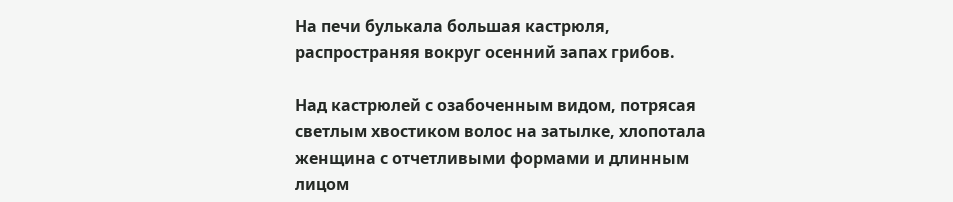На печи булькала большая кастрюля, распространяя вокруг осенний запах грибов.

Над кастрюлей с озабоченным видом, потрясая светлым хвостиком волос на затылке, хлопотала женщина с отчетливыми формами и длинным лицом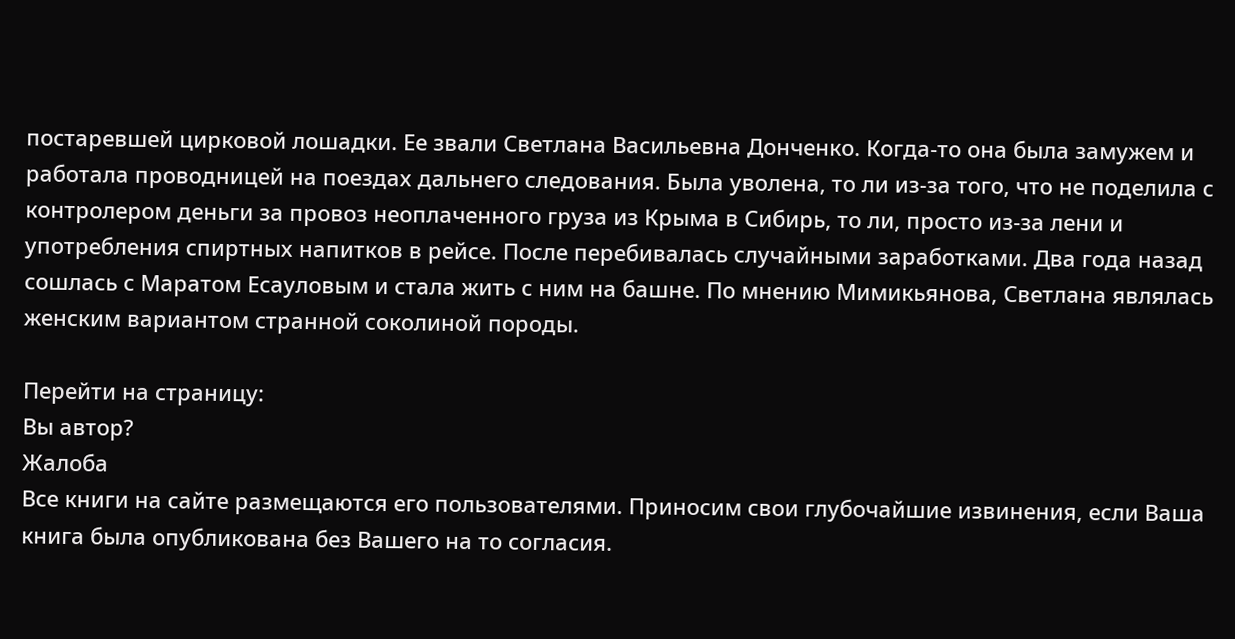постаревшей цирковой лошадки. Ее звали Светлана Васильевна Донченко. Когда-то она была замужем и работала проводницей на поездах дальнего следования. Была уволена, то ли из-за того, что не поделила с контролером деньги за провоз неоплаченного груза из Крыма в Сибирь, то ли, просто из-за лени и употребления спиртных напитков в рейсе. После перебивалась случайными заработками. Два года назад сошлась с Маратом Есауловым и стала жить с ним на башне. По мнению Мимикьянова, Светлана являлась женским вариантом странной соколиной породы.

Перейти на страницу:
Вы автор?
Жалоба
Все книги на сайте размещаются его пользователями. Приносим свои глубочайшие извинения, если Ваша книга была опубликована без Вашего на то согласия.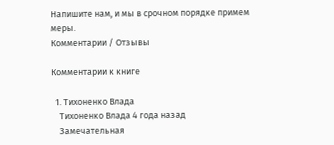Напишите нам, и мы в срочном порядке примем меры.
Комментарии / Отзывы

Комментарии к книге

  1. Тихоненко Влада
    Тихоненко Влада 4 года назад
    Замечательная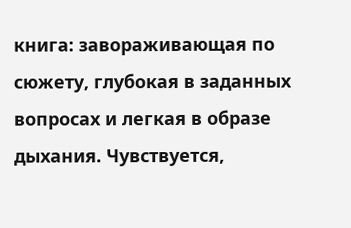книга: завораживающая по сюжету, глубокая в заданных вопросах и легкая в образе дыхания. Чувствуется,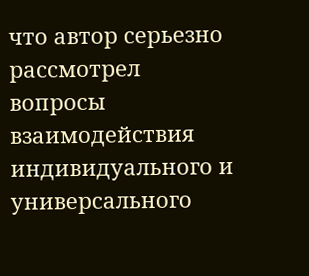что автор серьезно рассмотрел вопросы взаимодействия индивидуального и универсального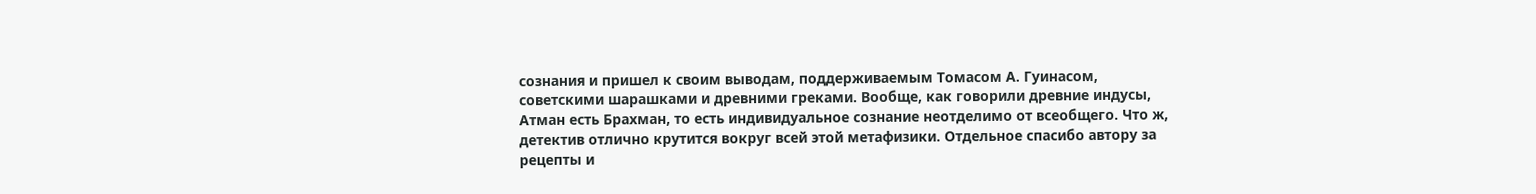сознания и пришел к своим выводам, поддерживаемым Томасом А. Гуинасом, советскими шарашками и древними греками. Вообще, как говорили древние индусы, Атман есть Брахман, то есть индивидуальное сознание неотделимо от всеобщего. Что ж, детектив отлично крутится вокруг всей этой метафизики. Отдельное спасибо автору за рецепты и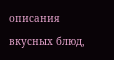описания вкусных блюд,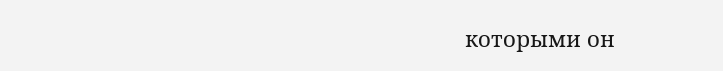которыми он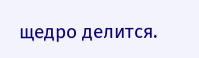щедро делится.